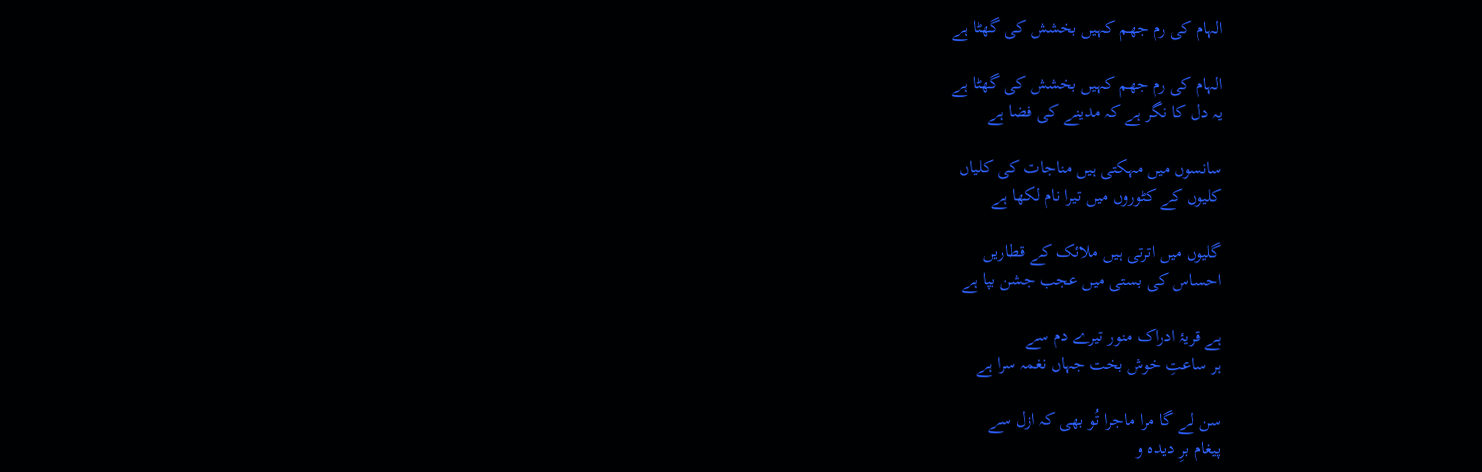الہام کی رم جھم کہیں بخشش کی گھٹا ہے

الہام کی رم جھم کہیں بخشش کی گھٹا ہے
یہ دل کا نگر ہے کہ مدینے کی فضا ہے

سانسوں میں مہکتی ہیں مناجات کی کلیاں
کلیوں کے کٹوروں میں تیرا نام لکھا ہے

گلیوں میں اترتی ہیں ملائک کے قطاریں
احساس کی بستی میں عجب جشن بپا ہے

ہے قریۂ ادراک منور تیرے دم سے
ہر ساعتِ خوش بخت جہاں نغمہ سرا ہے

سن لے گا مرا ماجرا تُو بھی کہ ازل سے
پیغام برِ دیدہ و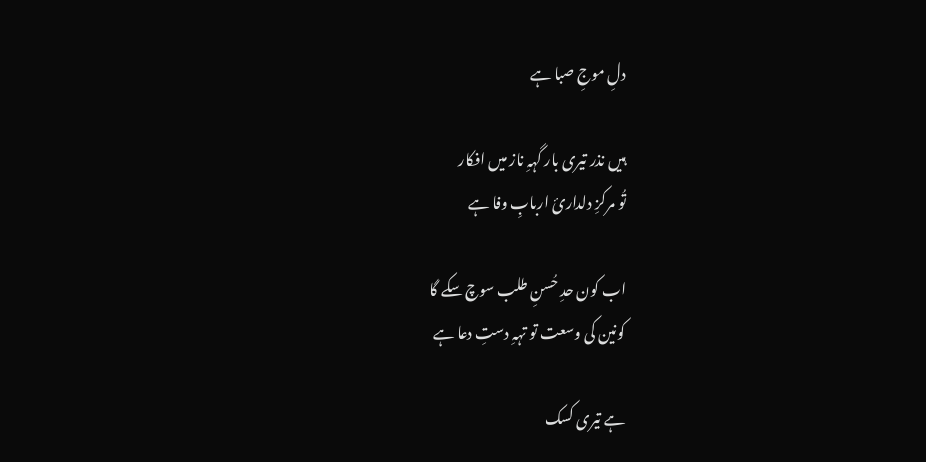دلِ موجِ صبا ہے

ہیں نذر تیری بار گہہِ ناز میں افکار
تُو مرکزِ دلدارئ اربابِ وفا ہے

اب کون حدِ حُسنِ طلب سوچ سکے گا
کونین کی وسعت تو تہہِ دستِ دعا ہے

ہے تیری کسک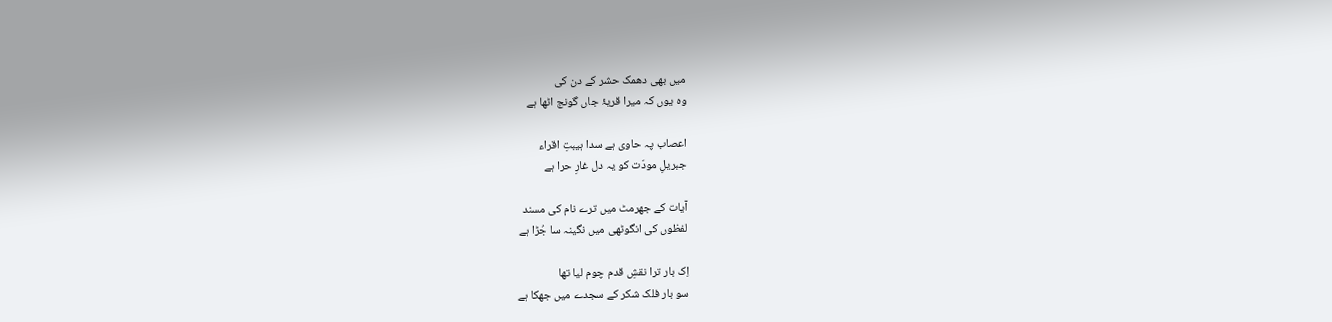میں بھی دھمک حشر کے دن کی
وہ یوں کہ میرا قریۂ جاں گونج اٹھا ہے

اعصاب پہ حاوی ہے سدا ہیبتِ اقراء
جبریلِ مودّت کو یہ دل غارِ حرا ہے

آیات کے جھرمٹ میں ترے نام کی مسند
لفظوں کی انگوٹھی میں نگینہ سا جُڑا ہے

اِک بار ترا نقشِ قدم چوم لیا تھا
سو بار فلک شکر کے سجدے میں جھکا ہے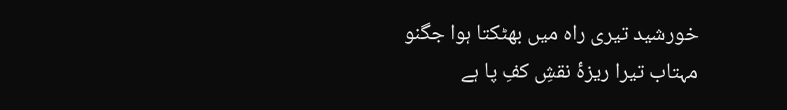خورشید تیری راہ میں بھٹکتا ہوا جگنو
مہتاب تیرا ریزۂ نقشِ کفِ پا ہے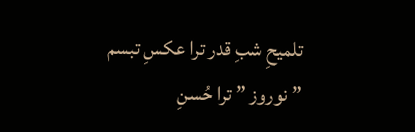تلمیحِ شبِ قدر ترا عکسِ تبسم
” نوروز ” ترا حُسنِ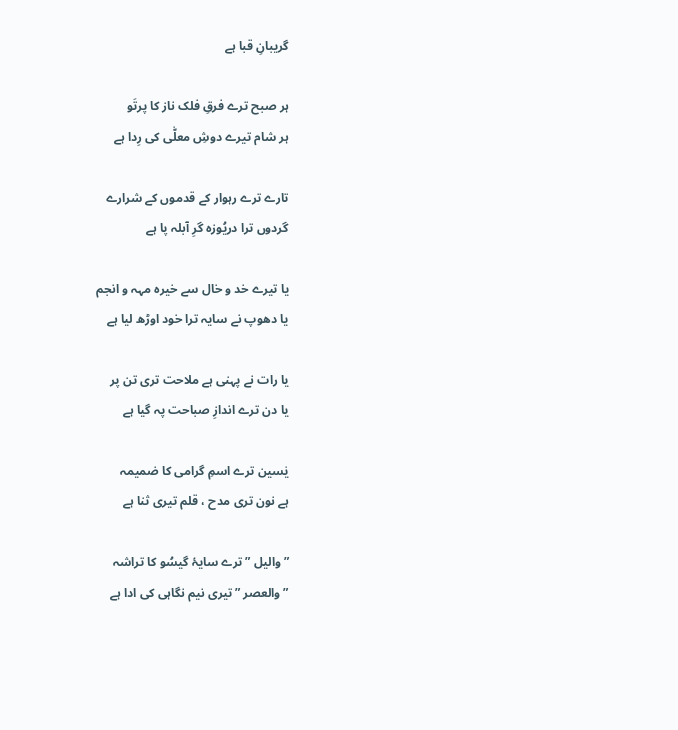گریبانِ قبا ہے

ہر صبح ترے فرقِ فلک ناز کا پرتَو
ہر شام تیرے دوشِ معلّٰی کی رِدا ہے

تارے ترے رہوار کے قدموں کے شرارے
گردوں ترا دریُوزہ گرِ آبلہ پا ہے

یا تیرے خد و خال سے خیرہ مہہ و انجم
یا دھوپ نے سایہ ترا خود اوڑھ لیا ہے

یا رات نے پہنی ہے ملاحت تری تن پر
یا دن ترے اندازِ صباحت پہ گیا ہے

یٰسین ترے اسمِ گرامی کا ضمیمہ
ہے نون تری مدح ، قلم تیری ثنا ہے

” والیل ” ترے سایۂ گیسُو کا تراشہ
” والعصر ” تیری نیم نگاہی کی ادا ہے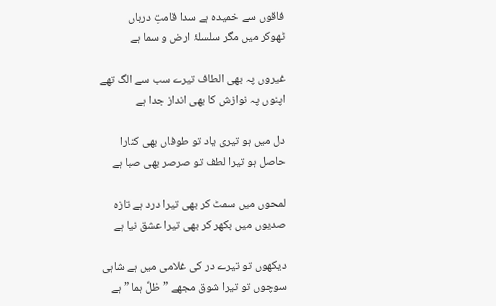فاقوں سے خمیدہ ہے سدا قامتِ درباں
ٹھوکر میں مگر سلسلۂ ارض و سما ہے

غیروں پہ بھی الطاف تیرے سب سے الگ تھے
اپنوں پہ نوازش کا بھی انداز جدا ہے

دل میں ہو تیری یاد تو طوفاں بھی کنارا
حاصل ہو تیرا لطف تو صرصر بھی صبا ہے

لمحوں میں سمٹ کر بھی تیرا درد ہے تازہ
صدیوں میں بکھر کر بھی تیرا عشق نیا ہے

دیکھوں تو تیرے در کی غلامی میں ہے شاہی
سوچوں تو تیرا شوق مجھے ” ظلِّ ہما ” ہے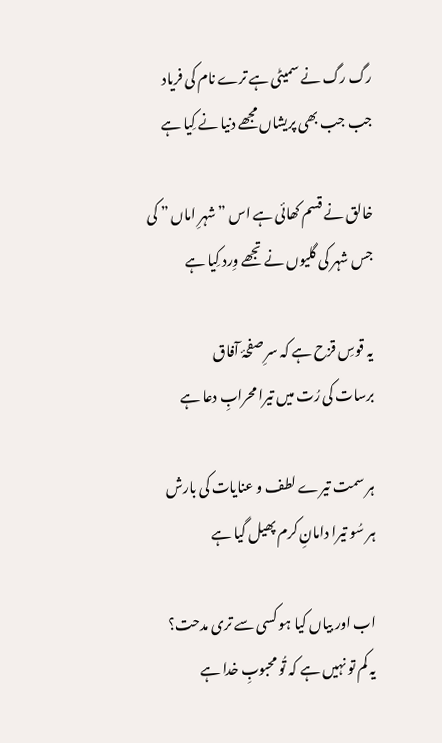رگ رگ نے سمیٹی ہے ترے نام کی فریاد
جب جب بھی پریشاں مجھے دنیا نے کِیا ہے

خالق نے قسم کھائی ہے اس ” شہرِ اماں ” کی
جس شہر کی گلیوں نے تجھے وِرد کِیا ہے

یہ قوسِ قزح ہے کہ سرِ صفحۂ آفاق
برسات کی رُت میں تیرا محرابِ دعا ہے

ہر سمت تیرے لطف و عنایات کی بارش
ہر سُو تیرا دامانِ کرم پھیل گیا ہے

اب اور بیاں کیا ہو کسی سے تری مدحت؟
یہ کم تو نہیں ہے کہ تُو محبوبِ خدا ہے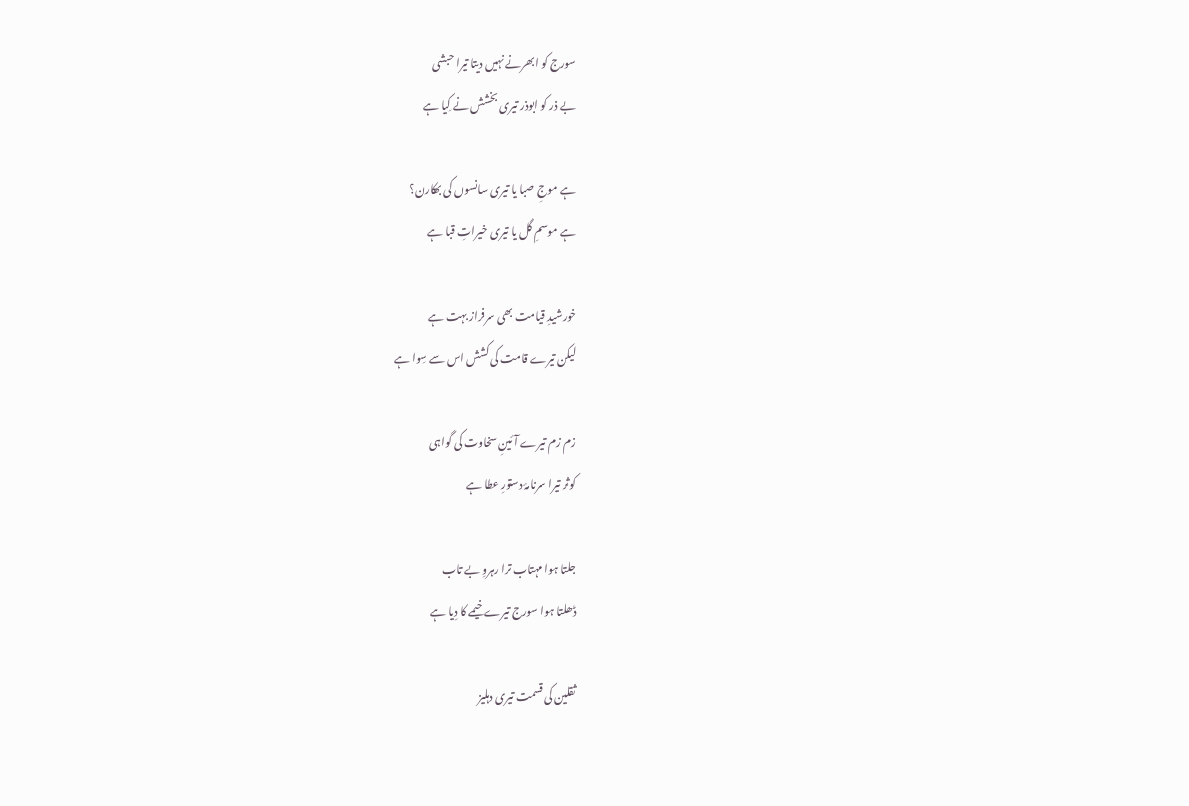سورج کو ابھرنے نہیں دیتا تیرا حبشی
بے ذر کو ابوذر تیری بخشش نے کِیا ہے

ہے موجِ صبا یا تیری سانسوں کی بھکارن؟
ہے موسمِ گل یا تیری خیراتِ قبا ہے

خورشیدِ قیامت بھی سرفراز بہت ہے
لیکن تیرے قامت کی کشش اس سے سِوا ہے

زم زم تیرے آئینِ سخاوت کی گواہی
کوثر تیرا سرنامۂ دستورِ عطا ہے

جلتا ہوا مہتاب ترا رہروِ بے تاب
ڈھلتا ہوا سورج تیرے خیمے کا دِیا ہے

ثقلین کی قسمت تیری دہلیز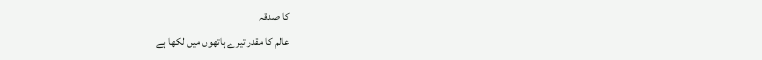کا صدقہ
عالم کا مقدر تیرے ہاتھوں میں لکھا ہے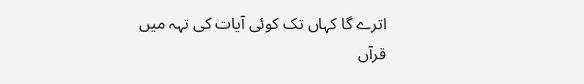اترے گا کہاں تک کوئی آیات کی تہہ میں
قرآں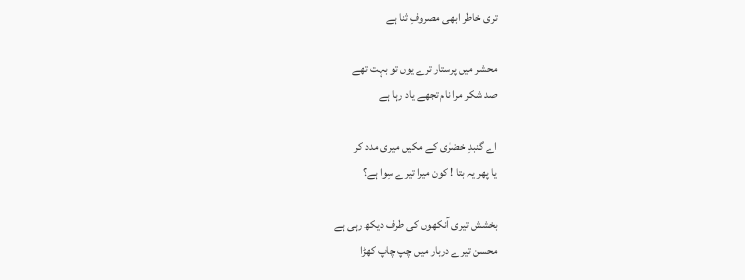تری خاطر ابھی مصروفِ ثنا ہے

محشر میں پرستار ترے یوں تو بہت تھے
صد شکر مرا نام تجھے یاد رہا ہے

اے گنبدِ خضرٰی کے مکیں میری مدد کر
یا پھر یہ بتا ! کون میرا تیرے سِوا ہے؟

بخشش تیری آنکھوں کی طرف دیکھ رہی ہے
محسن تیرے دربار میں چپ چاپ کھڑا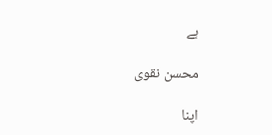ہے

محسن نقوی

اپنا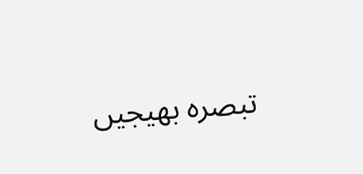تبصرہ بھیجیں